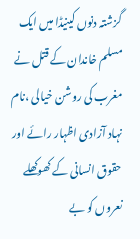گزشتہ دنوں کینیڈا میں ایک مسلم خاندان کے قتل نے مغرب کی روشن خیالی ،نام نہاد آزادی اظہار رائے اور حقوق انسانی کے کھوکھلے نعروں کو بے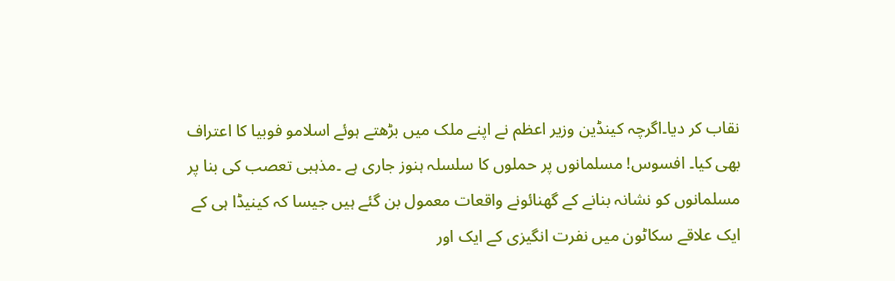نقاب کر دیا۔اگرچہ کینڈین وزیر اعظم نے اپنے ملک میں بڑھتے ہوئے اسلامو فوبیا کا اعتراف بھی کیا۔ افسوس! مسلمانوں پر حملوں کا سلسلہ ہنوز جاری ہے ۔مذہبی تعصب کی بنا پر مسلمانوں کو نشانہ بنانے کے گھنائونے واقعات معمول بن گئے ہیں جیسا کہ کینیڈا ہی کے ایک علاقے سکاٹون میں نفرت انگیزی کے ایک اور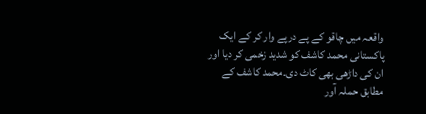واقعہ میں چاقو کے پے درپے وار کر کے ایک پاکستانی محمد کاشف کو شدید زخمی کر دیا اور ان کی داڑھی بھی کاٹ دی۔محمد کاشف کے مطابق حملہ آور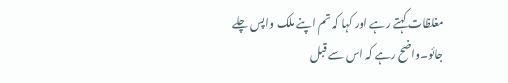مغلظات کہتے رہے اور کہا کہ تم اپنے ملک واپس چلے جائو۔واضح رہے کہ اس سے قبل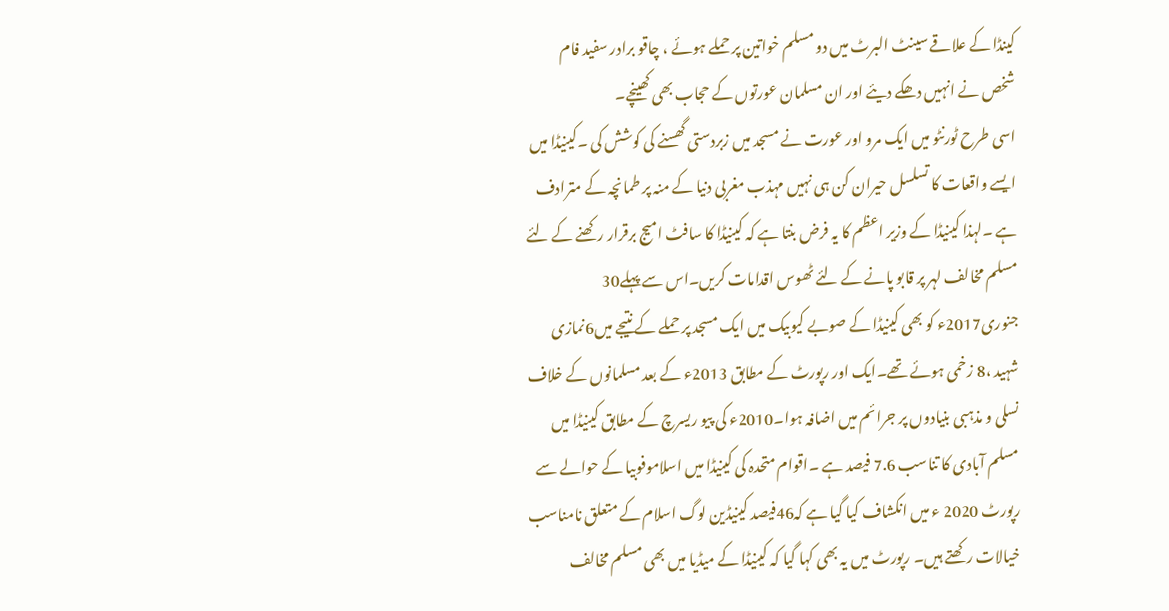کینڈا کے علاقے سینٹ البرٹ میں دو مسلم خواتین پر حملے ہوئے ، چاقو برادر سفید فام شخص نے انہیں دھکے دیئے اور ان مسلمان عورتوں کے حجاب بھی کھینچے۔
اسی طرح ٹورنٹو میں ایک مرو اور عورت نے مسجد میں زبردستی گھسنے کی کوشش کی ۔کینیڈا میں ایسے واقعات کا تسلسل حیران کن ہی نہیں مہذب مغربی دنیا کے منہ پر طمانچہ کے مترادف ہے ۔لہذا کینیڈا کے وزیر اعظم کا یہ فرض بنتا ہے کہ کینیڈا کا سافٹ امیج برقرار رکھنے کے لئے مسلم مخالف لہر پر قابو پانے کے لئے ٹھوس اقدامات کریں۔اس سے پہلے30 جنوری2017ء کو بھی کینیڈا کے صوبے کیوبیک میں ایک مسجد پر حملے کے نتیجے میں6نمازی شہید ،8 زخمی ہوئے تھے۔ایک اور رپورٹ کے مطابق 2013ء کے بعد مسلمانوں کے خلاف نسلی و مذہبی بنیادوں پر جرائم میں اضافہ ہوا۔2010ء کی پیو ریسرچ کے مطابق کینیڈا میں مسلم آبادی کا تناسب 7.6 فیصد ہے ۔اقوام متحدہ کی کینیڈا میں اسلاموفوبیا کے حوالے سے رپورٹ 2020 ء میں انکشاف کیا گیا ہے کہ46فیصد کینیڈین لوگ اسلام کے متعلق نامناسب خیالات رکھتے ہیں۔ رپورٹ میں یہ بھی کہا گیا کہ کینیڈا کے میڈیا میں بھی مسلم مخالف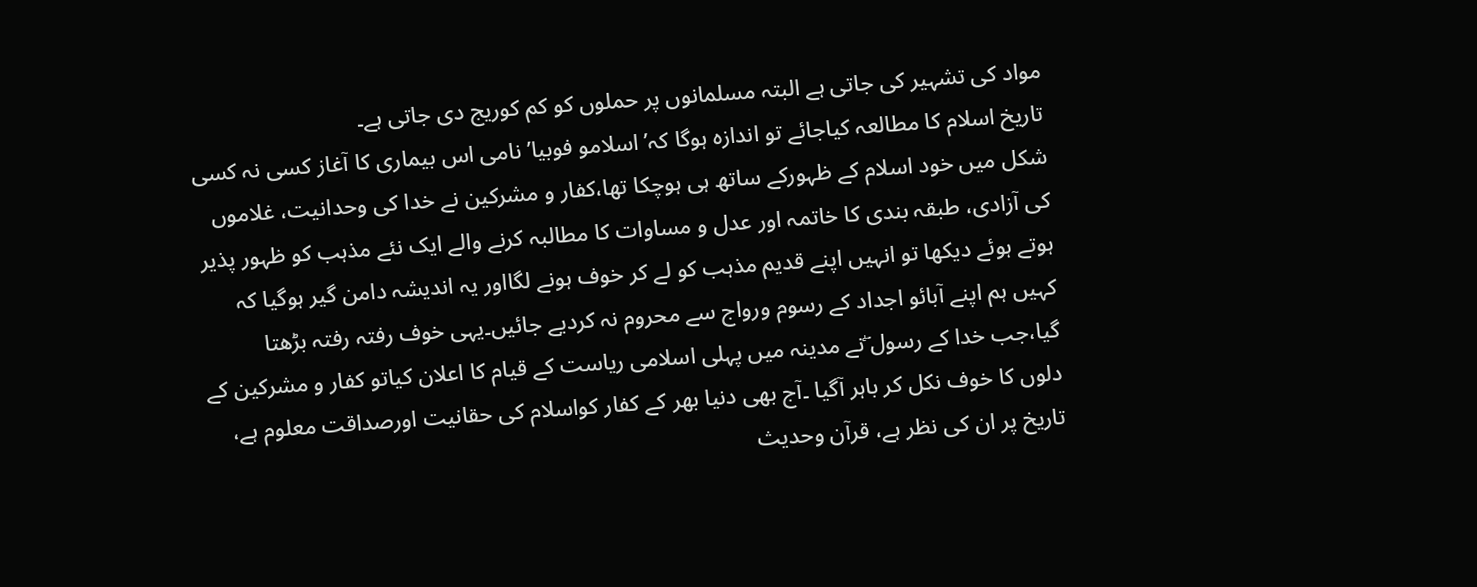مواد کی تشہیر کی جاتی ہے البتہ مسلمانوں پر حملوں کو کم کوریج دی جاتی ہے۔
تاریخ اسلام کا مطالعہ کیاجائے تو اندازہ ہوگا کہ’ اسلامو فوبیا’ نامی اس بیماری کا آغاز کسی نہ کسی شکل میں خود اسلام کے ظہورکے ساتھ ہی ہوچکا تھا،کفار و مشرکین نے خدا کی وحدانیت، غلاموں کی آزادی، طبقہ بندی کا خاتمہ اور عدل و مساوات کا مطالبہ کرنے والے ایک نئے مذہب کو ظہور پذیر ہوتے ہوئے دیکھا تو انہیں اپنے قدیم مذہب کو لے کر خوف ہونے لگااور یہ اندیشہ دامن گیر ہوگیا کہ کہیں ہم اپنے آبائو اجداد کے رسوم ورواج سے محروم نہ کردیے جائیں۔یہی خوف رفتہ رفتہ بڑھتا گیا،جب خدا کے رسول ۖنے مدینہ میں پہلی اسلامی ریاست کے قیام کا اعلان کیاتو کفار و مشرکین کے دلوں کا خوف نکل کر باہر آگیا ۔آج بھی دنیا بھر کے کفار کواسلام کی حقانیت اورصداقت معلوم ہے، تاریخ پر ان کی نظر ہے، قرآن وحدیث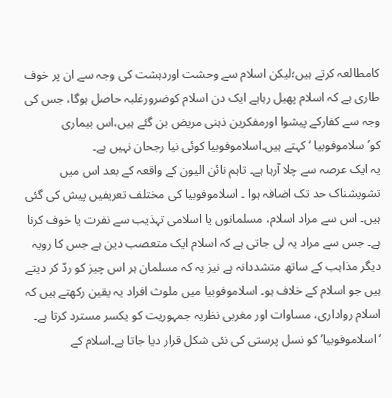کامطالعہ کرتے ہیں؛لیکن اسلام سے وحشت اوردہشت کی وجہ سے ان پر خوف طاری ہے کہ اسلام پھیل رہاہے ایک دن اسلام کوضرورغلبہ حاصل ہوگا، جس کی وجہ سے کفارکے پیشوا اورمفکرین ذہنی مریض بن گئے ہیں،اس بیماری کو’سلاموفوبیا ‘کہتے ہیں۔اسلاموفوبیا کوئی نیا رجحان نہیں ہے۔
یہ ایک عرصہ سے چلا آرہا ہے۔ تاہم نائن الیون کے واقعہ کے بعد اس میں تشویشناک حد تک اضافہ ہوا ۔ اسلاموفوبیا کی مختلف تعریفیں پیش کی گئی ہیں۔ اس سے مراد اسلام، مسلمانوں یا اسلامی تہذیب سے نفرت یا خوف کرنا ہے۔ جس سے مراد یہ لی جاتی ہے کہ اسلام ایک متعصب دین ہے جس کا رویہ دیگر مذاہب کے ساتھ متشددانہ ہے نیز یہ کہ مسلمان ہر اس چیز کو ردّ کر دیتے ہیں جو اسلام کے خلاف ہو۔ اسلاموفوبیا میں ملوث افراد یہ یقین رکھتے ہیں کہ اسلام رواداری، مساوات اور مغربی نظریہ جمہوریت کو یکسر مسترد کرتا ہے۔ ‘اسلاموفوبیا’ کو نسل پرستی کی نئی شکل قرار دیا جاتا ہے۔اسلام کے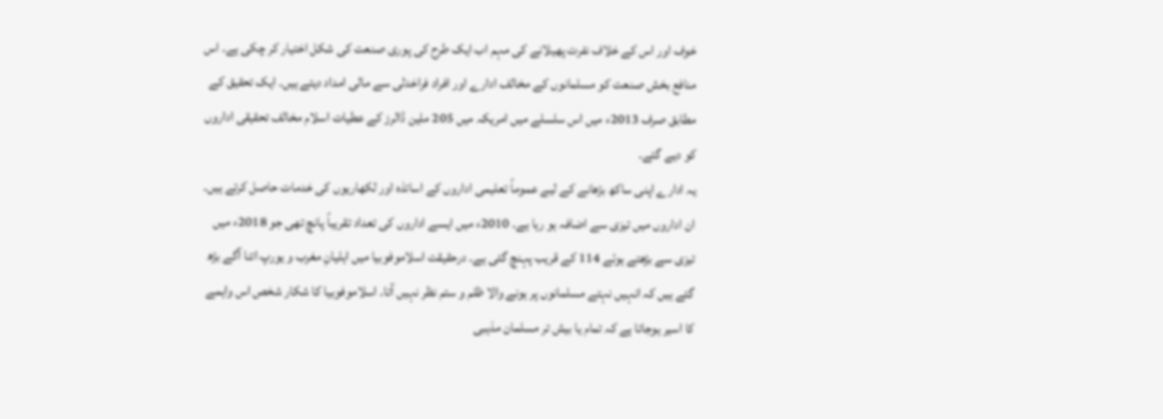خوف اور اس کے خلاف نفرت پھیلانے کی مہم اب ایک طرح کی پوری صنعت کی شکل اختیار کر چکی ہے۔ اس منافع بخش صنعت کو مسلمانوں کے مخالف ادارے اور افراد فراخدلی سے مالی امداد دیتے ہیں۔ ایک تحقیق کے مطابق صرف 2013ء میں اس سلسلے میں امریکہ میں 205 ملین ڈالرز کے عطیات اسلام مخالف تحقیقی اداروں کو دیے گئے۔
یہ ادارے اپنی ساکھ بڑھانے کے لیے عموماً تعلیمی اداروں کے اساتذہ اور لکھاریوں کی خدمات حاصل کرتے ہیں۔ ان اداروں میں تیزی سے اضافہ ہو رہا ہے۔ 2010ء میں ایسے اداروں کی تعداد تقریباً پانچ تھی جو 2018ء میں تیزی سے بڑھتے ہوئے 114 کے قریب پہنچ گئی ہے۔ درحقیقت اسلاموفوبیا میں اہلیانِ مغرب و یورپ اتنا آگے بڑھ گئے ہیں کہ انہیں نہتے مسلمانوں پر ہونے والا ظلم و ستم نظر نہیں آتا۔ اسلاموفوبیا کا شکار شخص اس واہمے کا اسیر ہوجاتا ہے کہ تمام یا بیش تر مسلمان مذہبی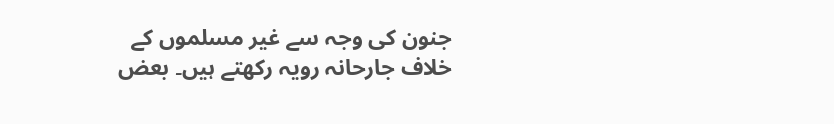جنون کی وجہ سے غیر مسلموں کے خلاف جارحانہ رویہ رکھتے ہیں۔ بعض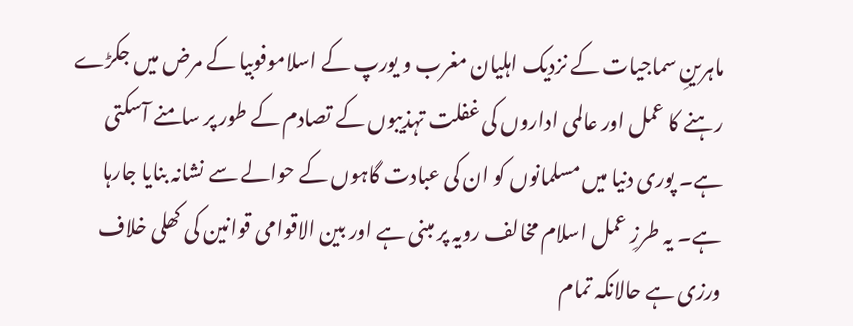ماہرینِ سماجیات کے نزدیک اہلیان مغرب و یورپ کے اسلاموفوبیا کے مرض میں جکڑے رہنے کا عمل اور عالمی اداروں کی غفلت تہذیبوں کے تصادم کے طور پر سامنے آسکتی ہے۔ پوری دنیا میں مسلمانوں کو ان کی عبادت گاہوں کے حوالے سے نشانہ بنایا جارہا ہے۔ یہ طرزِ عمل اسلام مخالف رویہ پر مبنی ہے اور بین الاقوامی قوانین کی کھلی خلاف ورزی ہے حالانکہ تمام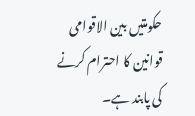حکومتیں بین الاقوامی قوانین کا احترام کرنے کی پابند ہے۔